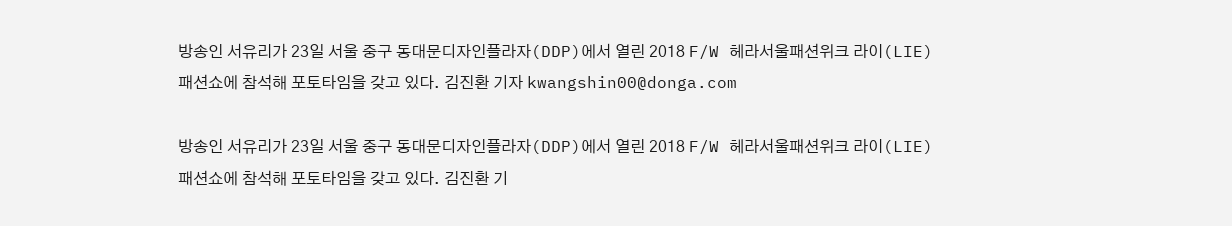방송인 서유리가 23일 서울 중구 동대문디자인플라자(DDP)에서 열린 2018 F/W 헤라서울패션위크 라이(LIE) 패션쇼에 참석해 포토타임을 갖고 있다. 김진환 기자 kwangshin00@donga.com

방송인 서유리가 23일 서울 중구 동대문디자인플라자(DDP)에서 열린 2018 F/W 헤라서울패션위크 라이(LIE) 패션쇼에 참석해 포토타임을 갖고 있다. 김진환 기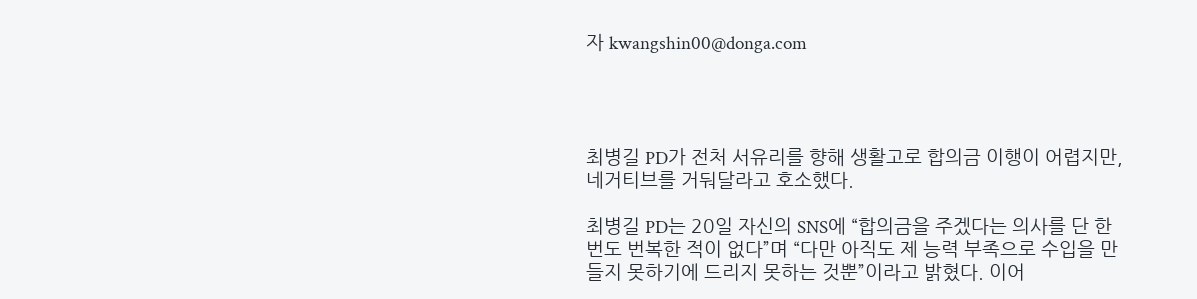자 kwangshin00@donga.com




최병길 PD가 전처 서유리를 향해 생활고로 합의금 이행이 어렵지만, 네거티브를 거둬달라고 호소했다.

최병길 PD는 20일 자신의 SNS에 “합의금을 주겠다는 의사를 단 한 번도 번복한 적이 없다”며 “다만 아직도 제 능력 부족으로 수입을 만들지 못하기에 드리지 못하는 것뿐”이라고 밝혔다. 이어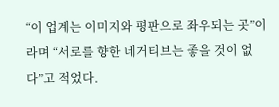“이 업계는 이미지와 평판으로 좌우되는 곳”이라며 “서로를 향한 네거티브는 좋을 것이 없다”고 적었다.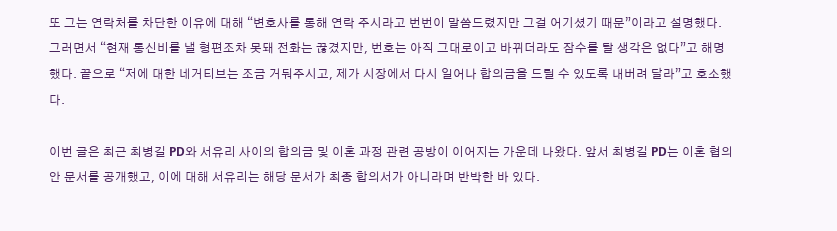또 그는 연락처를 차단한 이유에 대해 “변호사를 통해 연락 주시라고 번번이 말씀드렸지만 그걸 어기셨기 때문”이라고 설명했다. 그러면서 “현재 통신비를 낼 형편조차 못돼 전화는 끊겼지만, 번호는 아직 그대로이고 바뀌더라도 잠수를 탈 생각은 없다”고 해명했다. 끝으로 “저에 대한 네거티브는 조금 거둬주시고, 제가 시장에서 다시 일어나 합의금을 드릴 수 있도록 내버려 달라”고 호소했다.

이번 글은 최근 최병길 PD와 서유리 사이의 합의금 및 이혼 과정 관련 공방이 이어지는 가운데 나왔다. 앞서 최병길 PD는 이혼 협의안 문서를 공개했고, 이에 대해 서유리는 해당 문서가 최종 합의서가 아니라며 반박한 바 있다.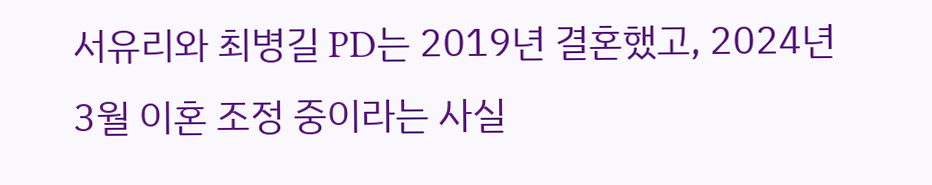서유리와 최병길 PD는 2019년 결혼했고, 2024년 3월 이혼 조정 중이라는 사실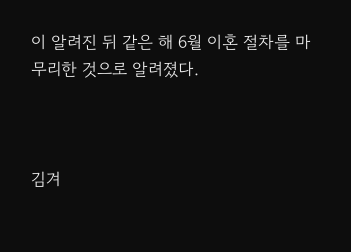이 알려진 뒤 같은 해 6월 이혼 절차를 마무리한 것으로 알려졌다.



김겨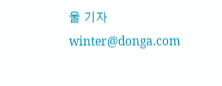울 기자 winter@donga.com